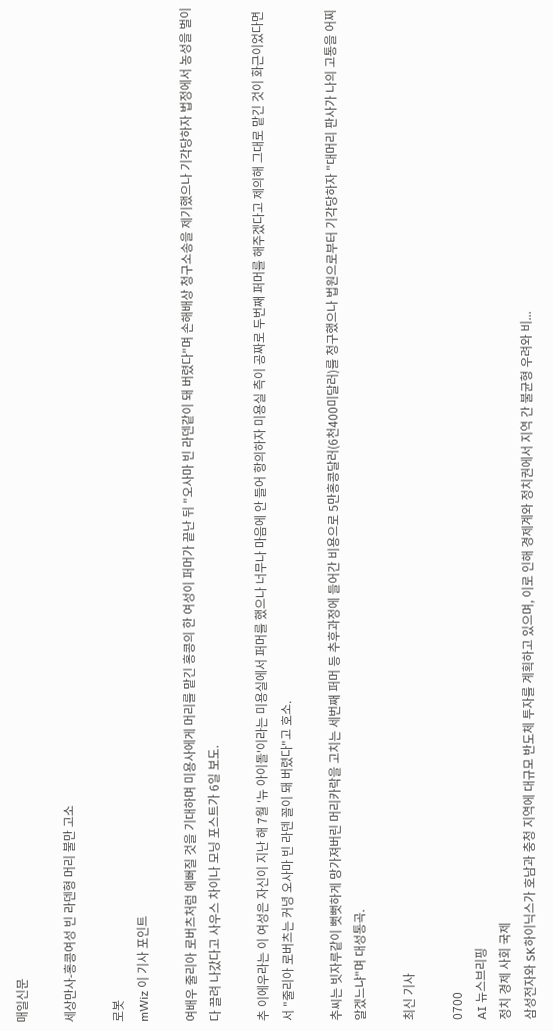매일신문

세상만사-홍콩여성 빈 라덴형 머리 불만 고소

로봇
mWiz 이 기사 포인트

여배우 줄리아 로버츠처럼 예뻐질 것을 기대하며 미용사에게 머리를 맡긴 홍콩의 한 여성이 퍼머가 끝난 뒤 "오사마 빈 라덴같이 돼 버렸다"며 손해배상 청구소송을 제기했으나 기각당하자 법정에서 농성을 벌이다 끌려 나갔다고 사우스 차이나 모닝 포스트가 6일 보도.

추 이에우라는 이 여성은 자신이 지난 해 7월 '뉴 아이돌'이라는 미용실에서 퍼머를 했으나 너무나 마음에 안 들어 항의하자 미용실 측이 공짜로 두번째 퍼머를 해주겠다고 제의해 그대로 맡긴 것이 화근이었다면서 "줄리아 로버츠는 커녕 오사마 빈 라덴 꼴이 돼 버렸다"고 호소.

추씨는 빗자루같이 뻣뻣하게 망가져버린 머리카락을 고치는 세번째 퍼머 등 추후과정에 들어간 비용으로 5만홍콩달러(6천400미달러)를 청구했으나 법원으로부터 기각당하자 "대머리 판사가 나의 고통을 어찌 알겠느냐"며 대성통곡.

최신 기사

0700
AI 뉴스브리핑
정치 경제 사회 국제
삼성전자와 SK하이닉스가 호남과 충청 지역에 대규모 반도체 투자를 계획하고 있으며, 이로 인해 경제계와 정치권에서 지역 간 불균형 우려와 비...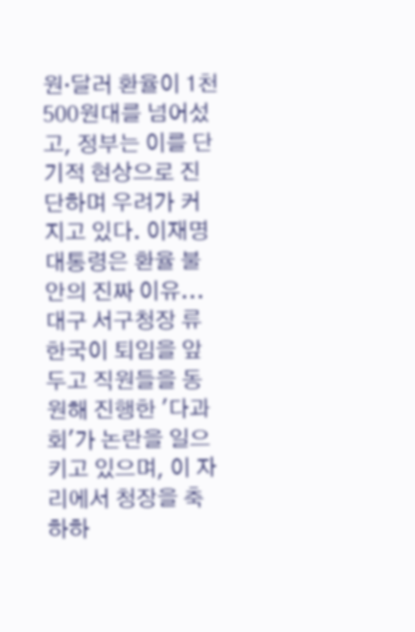원·달러 환율이 1천500원대를 넘어섰고, 정부는 이를 단기적 현상으로 진단하며 우려가 커지고 있다. 이재명 대통령은 환율 불안의 진짜 이유...
대구 서구청장 류한국이 퇴임을 앞두고 직원들을 동원해 진행한 '다과회'가 논란을 일으키고 있으며, 이 자리에서 청장을 축하하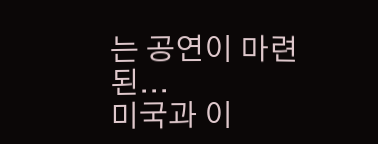는 공연이 마련된...
미국과 이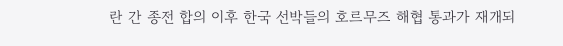란 간 종전 합의 이후 한국 선박들의 호르무즈 해협 통과가 재개되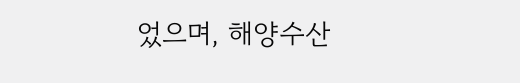었으며, 해양수산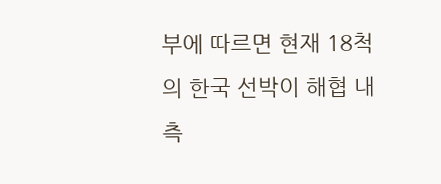부에 따르면 현재 18척의 한국 선박이 해협 내측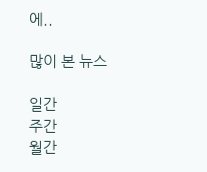에..

많이 본 뉴스

일간
주간
월간